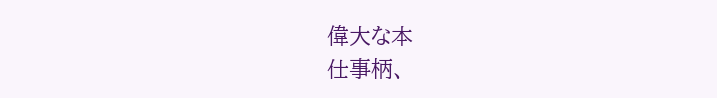偉大な本
仕事柄、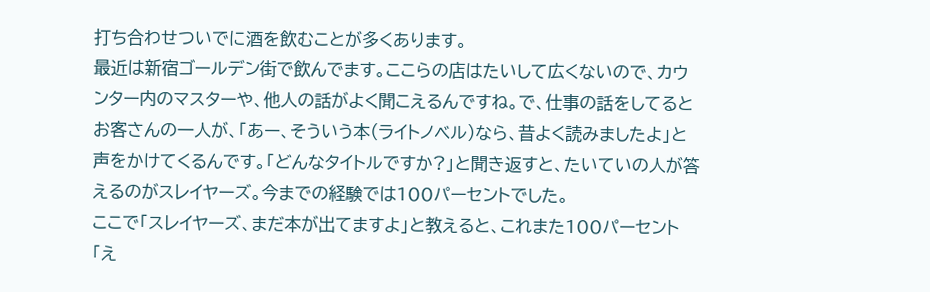打ち合わせついでに酒を飲むことが多くあります。
最近は新宿ゴールデン街で飲んでます。ここらの店はたいして広くないので、カウンター内のマスターや、他人の話がよく聞こえるんですね。で、仕事の話をしてるとお客さんの一人が、「あー、そういう本(ライトノベル)なら、昔よく読みましたよ」と声をかけてくるんです。「どんなタイトルですか?」と聞き返すと、たいていの人が答えるのがスレイヤーズ。今までの経験では100パーセントでした。
ここで「スレイヤーズ、まだ本が出てますよ」と教えると、これまた100パーセント「え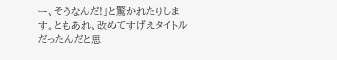ー、そうなんだ!」と驚かれたりします。ともあれ、改めてすげえタイトルだったんだと思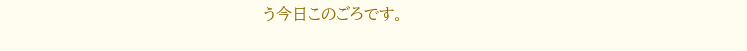う今日このごろです。